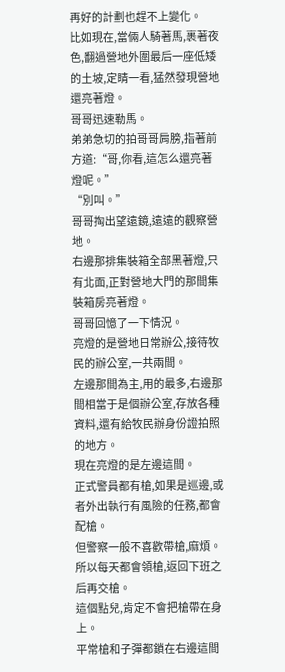再好的計劃也趕不上變化。
比如現在,當倆人騎著馬,裹著夜色,翻過營地外圍最后一座低矮的土坡,定睛一看,猛然發現營地還亮著燈。
哥哥迅速勒馬。
弟弟急切的拍哥哥肩膀,指著前方道:“哥,你看,這怎么還亮著燈呢。”
“別叫。”
哥哥掏出望遠鏡,遠遠的觀察營地。
右邊那排集裝箱全部黑著燈,只有北面,正對營地大門的那間集裝箱房亮著燈。
哥哥回憶了一下情況。
亮燈的是營地日常辦公,接待牧民的辦公室,一共兩間。
左邊那間為主,用的最多,右邊那間相當于是個辦公室,存放各種資料,還有給牧民辦身份證拍照的地方。
現在亮燈的是左邊這間。
正式警員都有槍,如果是巡邊,或者外出執行有風險的任務,都會配槍。
但警察一般不喜歡帶槍,麻煩。
所以每天都會領槍,返回下班之后再交槍。
這個點兒,肯定不會把槍帶在身上。
平常槍和子彈都鎖在右邊這間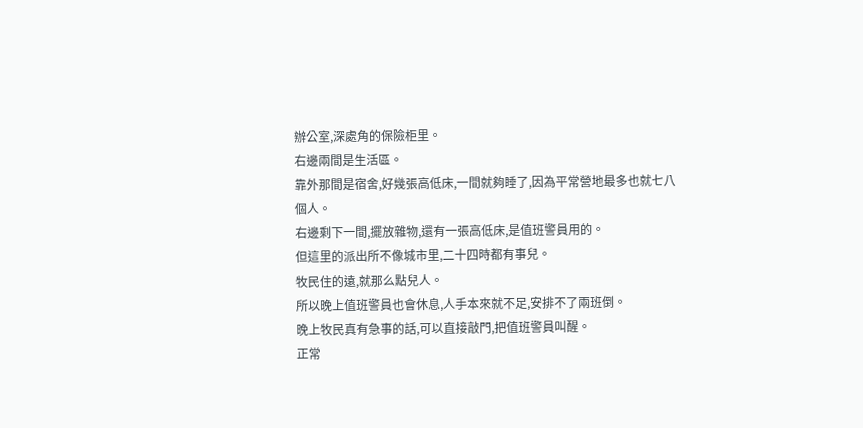辦公室,深處角的保險柜里。
右邊兩間是生活區。
靠外那間是宿舍,好幾張高低床,一間就夠睡了,因為平常營地最多也就七八個人。
右邊剩下一間,擺放雜物,還有一張高低床,是值班警員用的。
但這里的派出所不像城市里,二十四時都有事兒。
牧民住的遠,就那么點兒人。
所以晚上值班警員也會休息,人手本來就不足,安排不了兩班倒。
晚上牧民真有急事的話,可以直接敲門,把值班警員叫醒。
正常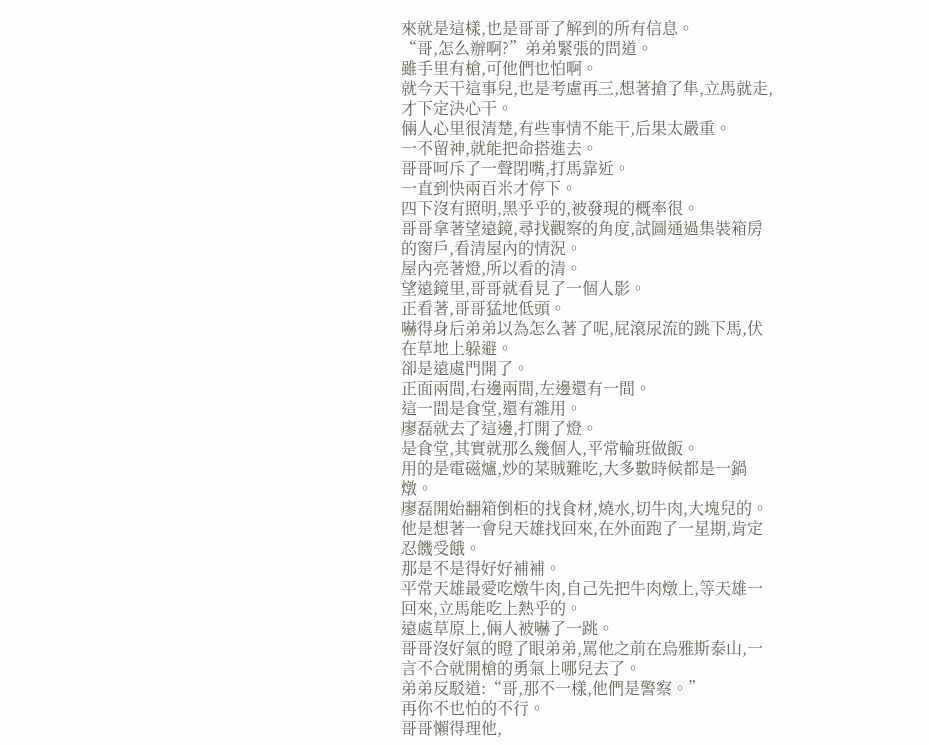來就是這樣,也是哥哥了解到的所有信息。
“哥,怎么辦啊?”弟弟緊張的問道。
雖手里有槍,可他們也怕啊。
就今天干這事兒,也是考慮再三,想著搶了隼,立馬就走,才下定決心干。
倆人心里很清楚,有些事情不能干,后果太嚴重。
一不留神,就能把命搭進去。
哥哥呵斥了一聲閉嘴,打馬靠近。
一直到快兩百米才停下。
四下沒有照明,黑乎乎的,被發現的概率很。
哥哥拿著望遠鏡,尋找觀察的角度,試圖通過集裝箱房的窗戶,看清屋內的情況。
屋內亮著燈,所以看的清。
望遠鏡里,哥哥就看見了一個人影。
正看著,哥哥猛地低頭。
嚇得身后弟弟以為怎么著了呢,屁滾尿流的跳下馬,伏在草地上躲避。
卻是遠處門開了。
正面兩間,右邊兩間,左邊還有一間。
這一間是食堂,還有雜用。
廖磊就去了這邊,打開了燈。
是食堂,其實就那么幾個人,平常輪班做飯。
用的是電磁爐,炒的菜賊難吃,大多數時候都是一鍋燉。
廖磊開始翻箱倒柜的找食材,燒水,切牛肉,大塊兒的。
他是想著一會兒天雄找回來,在外面跑了一星期,肯定忍饑受餓。
那是不是得好好補補。
平常天雄最愛吃燉牛肉,自己先把牛肉燉上,等天雄一回來,立馬能吃上熱乎的。
遠處草原上,倆人被嚇了一跳。
哥哥沒好氣的瞪了眼弟弟,罵他之前在烏雅斯泰山,一言不合就開槍的勇氣上哪兒去了。
弟弟反駁道:“哥,那不一樣,他們是警察。”
再你不也怕的不行。
哥哥懶得理他,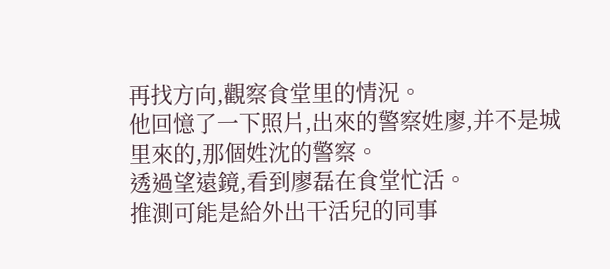再找方向,觀察食堂里的情況。
他回憶了一下照片,出來的警察姓廖,并不是城里來的,那個姓沈的警察。
透過望遠鏡,看到廖磊在食堂忙活。
推測可能是給外出干活兒的同事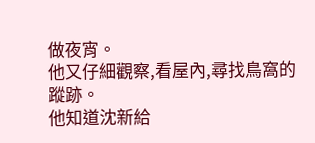做夜宵。
他又仔細觀察,看屋內,尋找鳥窩的蹤跡。
他知道沈新給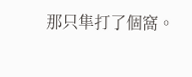那只隼打了個窩。